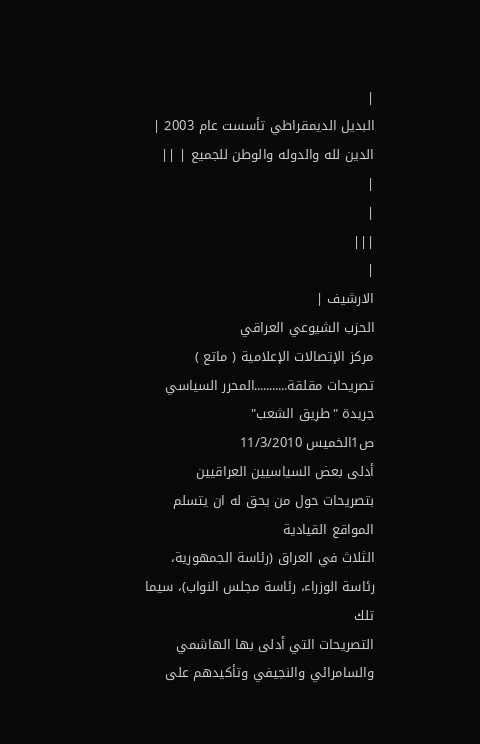|
البديل الديمقراطي تأسست عام 2003 |
الدين لله والدوله والوطن للجميع | ||
|
|
|||
|
الارشيف |
الحزب الشيوعي العراقي
مركز الإتصالات الإعلامية ( ماتع )
تصريحات مقلقة...........المحرر السياسي جريدة "طريق الشعب"
ص1الخميس 11/3/2010
أدلى بعض السياسيين العراقيين بتصريحات حول من يحق له ان يتسلم المواقع القيادية
الثلاث في العراق (رئاسة الجمهورية، رئاسة الوزراء، رئاسة مجلس النواب)، سيما تلك
التصريحات التي أدلى بها الهاشمي والسامرائي والنجيفي وتأكيدهم على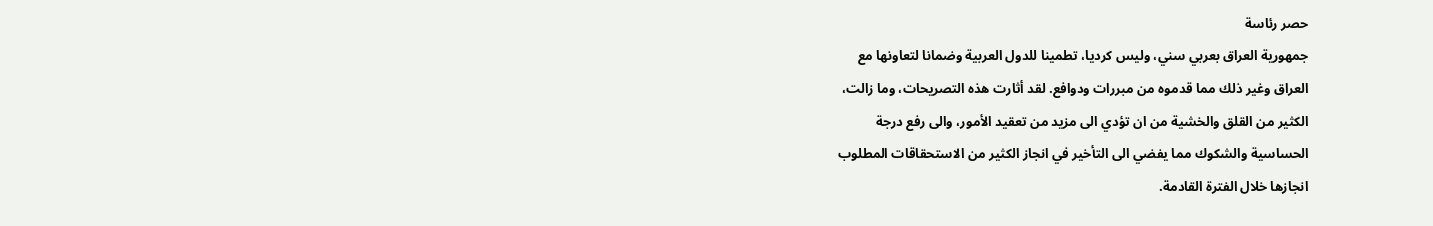حصر رئاسة
جمهورية العراق بعربي سني، وليس كرديا، تطمينا للدول العربية وضمانا لتعاونها مع
العراق وغير ذلك مما قدموه من مبررات ودوافع. لقد أثارت هذه التصريحات، وما زالت،
الكثير من القلق والخشية من ان تؤدي الى مزيد من تعقيد الأمور، والى رفع درجة
الحساسية والشكوك مما يفضي الى التأخير في انجاز الكثير من الاستحقاقات المطلوب
انجازها خلال الفترة القادمة.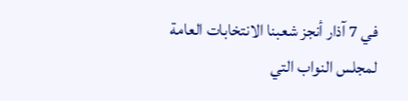في 7 آذار أنجز شعبنا الانتخابات العامة لمجلس النواب التي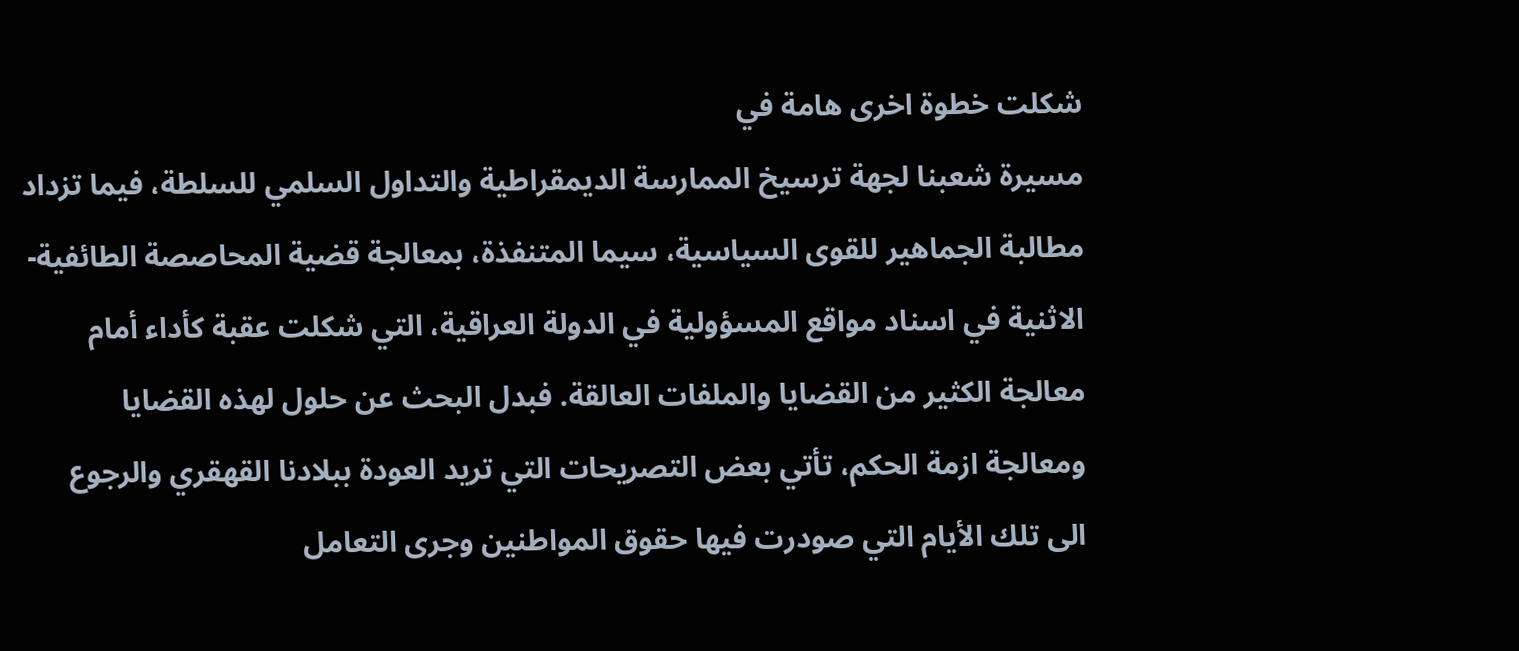شكلت خطوة اخرى هامة في
مسيرة شعبنا لجهة ترسيخ الممارسة الديمقراطية والتداول السلمي للسلطة، فيما تزداد
مطالبة الجماهير للقوى السياسية، سيما المتنفذة، بمعالجة قضية المحاصصة الطائفية-
الاثنية في اسناد مواقع المسؤولية في الدولة العراقية، التي شكلت عقبة كأداء أمام
معالجة الكثير من القضايا والملفات العالقة. فبدل البحث عن حلول لهذه القضايا
ومعالجة ازمة الحكم، تأتي بعض التصريحات التي تريد العودة ببلادنا القهقري والرجوع
الى تلك الأيام التي صودرت فيها حقوق المواطنين وجرى التعامل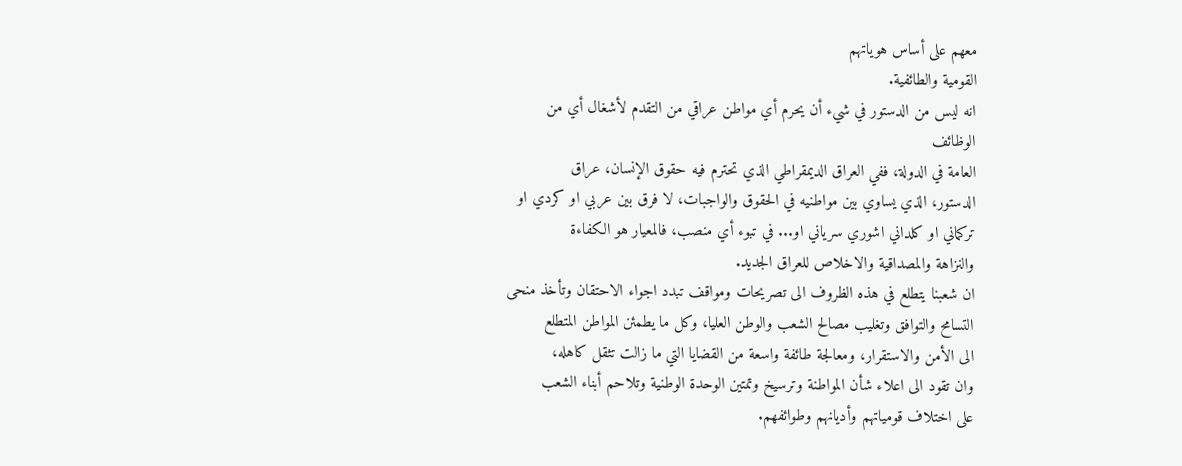معهم على أساس هوياتهم
القومية والطائفية.
انه ليس من الدستور في شيء أن يحرم أي مواطن عراقي من التقدم لأشغال أي من الوظائف
العامة في الدولة، ففي العراق الديمقراطي الذي تحترم فيه حقوق الإنسان، عراق
الدستور، الذي يساوي بين مواطنيه في الحقوق والواجبات، لا فرق بين عربي او كردي او
تركماني او كلداني اشوري سرياني او... في تبوء أي منصب، فالمعيار هو الكفاءة
والنزاهة والمصداقية والاخلاص للعراق الجديد.
ان شعبنا يتطلع في هذه الظروف الى تصريحات ومواقف تبدد اجواء الاحتقان وتأخذ منحى
التسامح والتوافق وتغليب مصالح الشعب والوطن العليا، وكل ما يطمئن المواطن المتطلع
الى الأمن والاستقرار، ومعالجة طائفة واسعة من القضايا التي ما زالت تثقل كاهله،
وان تقود الى اعلاء شأن المواطنة وترسيخ وتمتين الوحدة الوطنية وتلاحم أبناء الشعب
على اختلاف قومياتهم وأديانهم وطوائفهم.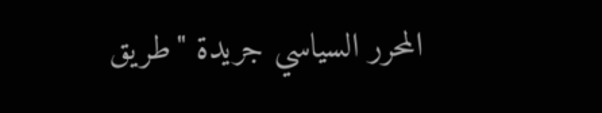المحرر السياسي جريدة "طريق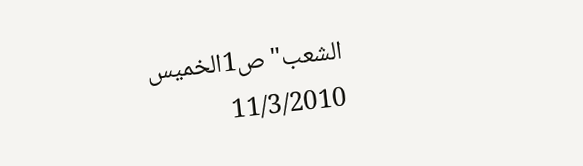الشعب" ص1الخميس 11/3/2010